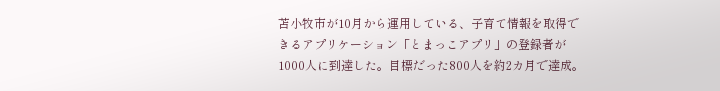苫小牧市が10月から運用している、子育て情報を取得できるアプリケーション「とまっこアプリ」の登録者が1000人に到達した。目標だった800人を約2カ月で達成。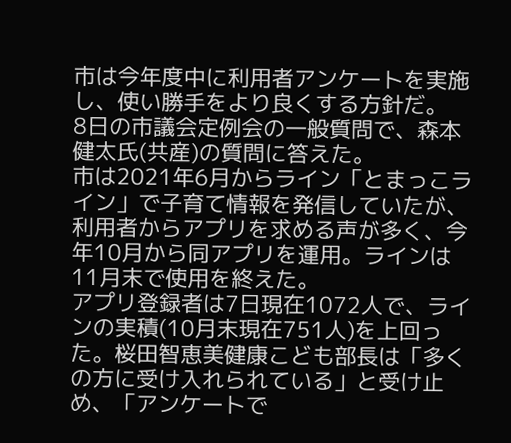市は今年度中に利用者アンケートを実施し、使い勝手をより良くする方針だ。
8日の市議会定例会の一般質問で、森本健太氏(共産)の質問に答えた。
市は2021年6月からライン「とまっこライン」で子育て情報を発信していたが、利用者からアプリを求める声が多く、今年10月から同アプリを運用。ラインは11月末で使用を終えた。
アプリ登録者は7日現在1072人で、ラインの実積(10月末現在751人)を上回った。桜田智恵美健康こども部長は「多くの方に受け入れられている」と受け止め、「アンケートで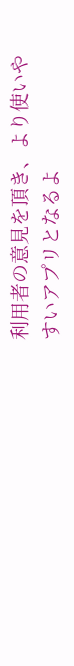利用者の意見を頂き、より使いやすいアプリとなるよ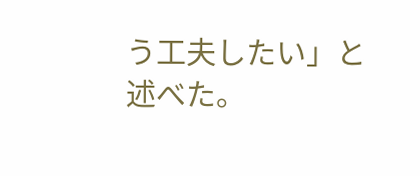う工夫したい」と述べた。